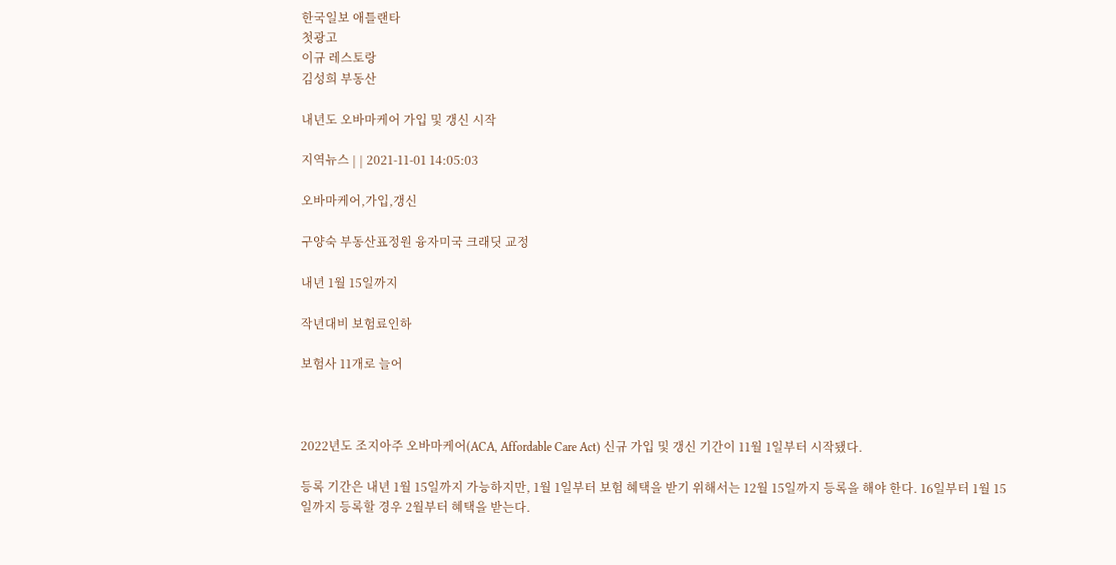한국일보 애틀랜타
첫광고
이규 레스토랑
김성희 부동산

내년도 오바마케어 가입 및 갱신 시작

지역뉴스 | | 2021-11-01 14:05:03

오바마케어,가입,갱신

구양숙 부동산표정원 융자미국 크래딧 교정

내년 1월 15일까지

작년대비 보험료인하

보험사 11개로 늘어



2022년도 조지아주 오바마케어(ACA, Affordable Care Act) 신규 가입 및 갱신 기간이 11월 1일부터 시작됐다.

등록 기간은 내년 1월 15일까지 가능하지만, 1월 1일부터 보험 혜택을 받기 위해서는 12월 15일까지 등록을 해야 한다. 16일부터 1월 15일까지 등록할 경우 2월부터 혜택을 받는다.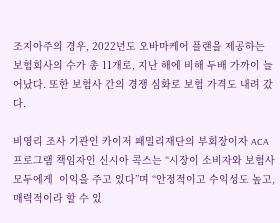조지아주의 경우, 2022년도 오바마케어 플랜을 제공하는 보험회사의 수가 총 11개로, 지난 해에 비해 두배 가까이 늘어났다. 또한 보험사 간의 경쟁 심화로 보험 가격도 내려 갔다.

비영리 조사 기관인 카이저 패밀리재단의 부회장이자 ACA 프로그램 책임자인 신시아 콕스는 “시장이 소비자와 보험사 모두에게  이익을 주고 있다”며 “안정적이고 수익성도 높고, 매력적이라 할 수 있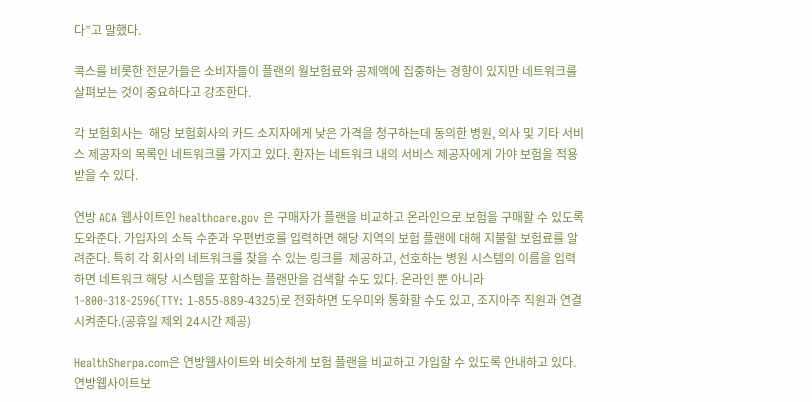다”고 말했다.

콕스를 비롯한 전문가들은 소비자들이 플랜의 월보험료와 공제액에 집중하는 경향이 있지만 네트워크를 살펴보는 것이 중요하다고 강조한다.

각 보험회사는  해당 보험회사의 카드 소지자에게 낮은 가격을 청구하는데 동의한 병원, 의사 및 기타 서비스 제공자의 목록인 네트워크를 가지고 있다. 환자는 네트워크 내의 서비스 제공자에게 가야 보험을 적용받을 수 있다.

연방 ACA 웹사이트인 healthcare.gov 은 구매자가 플랜을 비교하고 온라인으로 보험을 구매할 수 있도록 도와준다. 가입자의 소득 수준과 우편번호를 입력하면 해당 지역의 보험 플랜에 대해 지불할 보험료를 알려준다. 특히 각 회사의 네트워크를 찾을 수 있는 링크를  제공하고, 선호하는 병원 시스템의 이름을 입력하면 네트워크 해당 시스템을 포함하는 플랜만을 검색할 수도 있다. 온라인 뿐 아니라 1-800-318-2596(TTY: 1-855-889-4325)로 전화하면 도우미와 통화할 수도 있고, 조지아주 직원과 연결시켜준다.(공휴일 제외 24시간 제공)

HealthSherpa.com은 연방웹사이트와 비슷하게 보험 플랜을 비교하고 가입할 수 있도록 안내하고 있다. 연방웹사이트보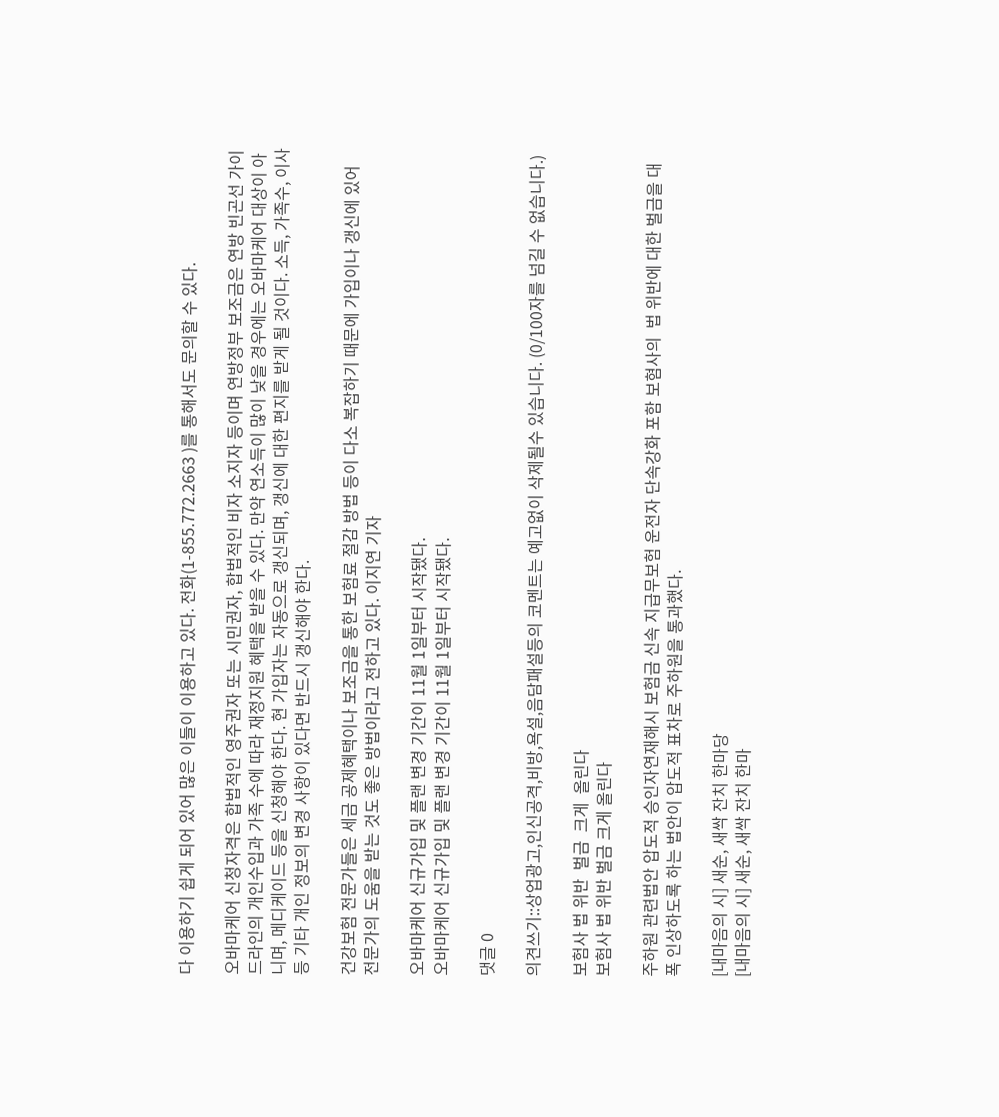다 이용하기 쉽게 되어 있어 많은 이들이 이용하고 있다. 전화(1-855.772.2663 )를 통해서도 문의할 수 있다.

오바마케어 신청자격은 합법적인 영주권자 또는 시민권자, 합법적인 비자 소지자 등이며 연방정부 보조금은 연방 빈곤선 가이드라인의 개인수입과 가족 수에 따라 재정지원 혜택을 받을 수 있다. 만약 연소득이 많이 낮을 경우에는 오바마케어 대상이 아니며, 메디케이드 등을 신청해야 한다. 현 가입자는 자동으로 갱신되며, 갱신에 대한 편지를 받게 될 것이다. 소득, 가족수, 이사 등 기타 개인 정보의 변경 사항이 있다면 반드시 갱신해야 한다.

건강보험 전문가들은 세금 공제혜택이나 보조금을 통한 보험료 절감 방법 등이 다소 복잡하기 때문에 가입이나 갱신에 있어 전문가의 도움을 받는 것도 좋은 방법이라고 전하고 있다. 이지연 기자

오바마케어 신규가입 및 플랜 변경 기간이 11월 1일부터 시작됐다.
오바마케어 신규가입 및 플랜 변경 기간이 11월 1일부터 시작됐다.

댓글 0

의견쓰기::상업광고,인신공격,비방,욕설,음담패설등의 코멘트는 예고없이 삭제될수 있습니다. (0/100자를 넘길 수 없습니다.)

보험사 법 위반  벌금  크게  올린다
보험사 법 위반 벌금 크게 올린다

주하원 관련법안 압도적 승인자연재해시 보험금 신속 지급무보험 운전자 단속강화 포함 보혐사의  법 위반에 대한 벌금을 대폭 인상하도록 하는 법안이 압도적 표차로 주하원을 통과했다.

[내마음의 시] 새순, 새싹 잔치 한마당
[내마음의 시] 새순, 새싹 잔치 한마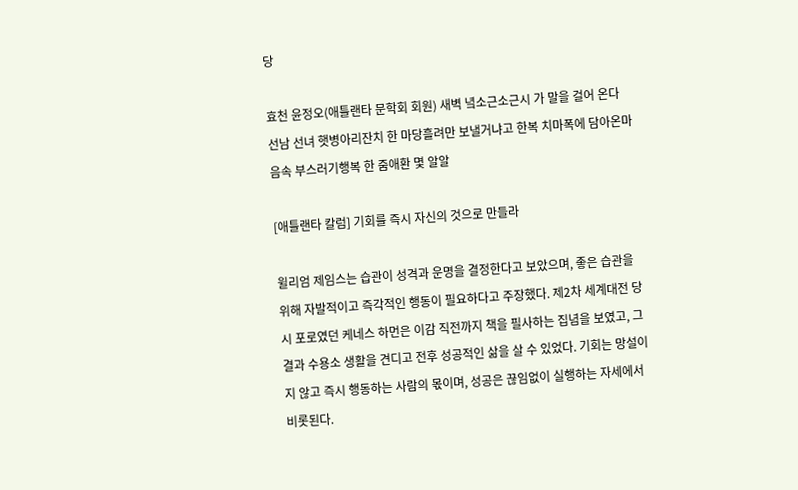당

효천 윤정오(애틀랜타 문학회 회원) 새벽 녘소근소근시 가 말을 걸어 온다 선남 선녀 햇병아리잔치 한 마당흘려만 보낼거냐고 한복 치마폭에 담아온마음속 부스러기행복 한 줌애환 몇 알알

[애틀랜타 칼럼] 기회를 즉시 자신의 것으로 만들라

윌리엄 제임스는 습관이 성격과 운명을 결정한다고 보았으며, 좋은 습관을 위해 자발적이고 즉각적인 행동이 필요하다고 주장했다. 제2차 세계대전 당시 포로였던 케네스 하먼은 이감 직전까지 책을 필사하는 집념을 보였고, 그 결과 수용소 생활을 견디고 전후 성공적인 삶을 살 수 있었다. 기회는 망설이지 않고 즉시 행동하는 사람의 몫이며, 성공은 끊임없이 실행하는 자세에서 비롯된다.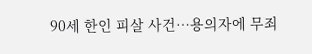90세 한인 피살 사건…용의자에 무죄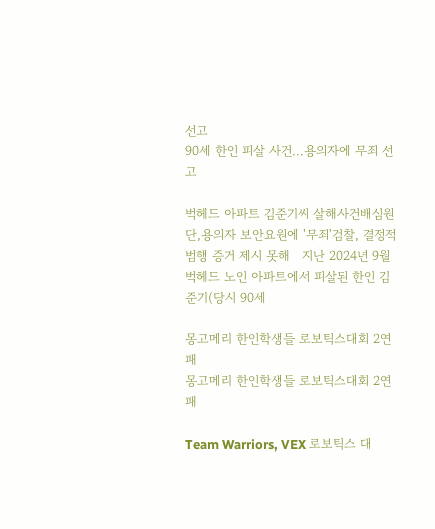선고
90세 한인 피살 사건…용의자에 무죄 선고

벅헤드 아파트 김준기씨 살해사건배심원단,용의자 보안요원에 '무죄'검찰, 결정적 범행 증거 제시 못해   지난 2024년 9월 벅헤드 노인 아파트에서 피살된 한인 김준기(당시 90세

몽고메리 한인학생들 로보틱스대회 2연패
몽고메리 한인학생들 로보틱스대회 2연패

Team Warriors, VEX 로보틱스 대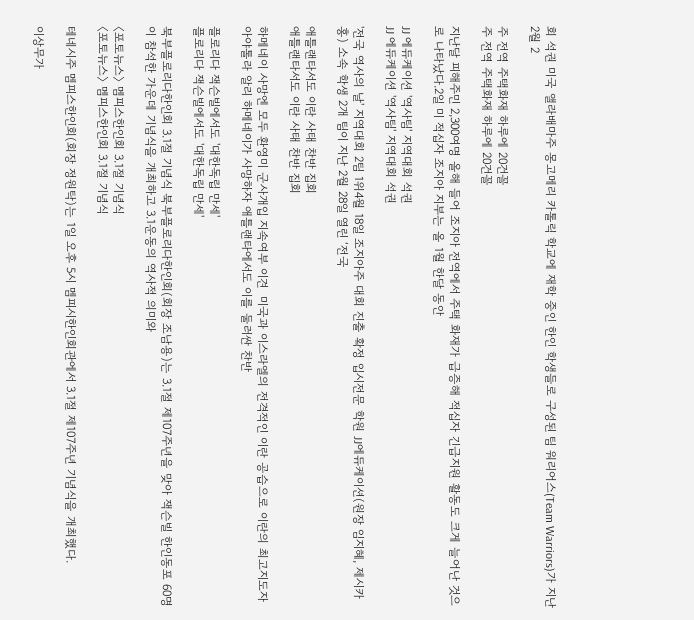회 석권 미국 앨라배마주 몽고메리 카톨릭 학교에 재학 중인 한인 학생들로 구성된 팀 워리어스(Team Warriors)가 지난 2월 2

주 전역 주택화재 하루에 20건꼴
주 전역 주택화재 하루에 20건꼴

지난달 피해주민 2,300여명 올해 들어 조지아 전역에서 주택 화재가 급증해 적십자 긴급지원 활동도 크게 늘어난 것으로 나타났다.2일 미 적십자 조지아 지부는 올 1월 한달 동안

JJ 에듀케이션 '역사팀' 지역대회 석권
JJ 에듀케이션 '역사팀' 지역대회 석권

'전국 역사의 날' 지역대회 2팀 1위4월 18일 조지아주 대회 진출 확정 입시전문 학원 JJ에듀케이션(원장 임지혜, 제시카홍) 소속 학생 2개 팀이 지난 2월 28일 열린 ‘전국

애틀랜타서도 이란 사태 찬반 집회
애틀랜타서도 이란 사태 찬반 집회

하메네이 사망엔 모두 환영미 군사개입 지속여부 이견  미국과 이스라엘의 전격적인 이란 공습으로 이란의 최고지도자 아야톨라 알리 하메네이가 사망하자 애틀랜타에서도 이를 둘러싼 찬반

플로리다 잭슨빌에서도 '대한독립 만세'
플로리다 잭슨빌에서도 '대한독립 만세'

북부플로리다한인회 3.1절 기념식 북부플로리다한인회(회장 조남용)는 3.1절 제107주년을 맞아 잭슨빌 한인동포 60명이 참석한 가운데 기념식을 개최하고 3.1운동의 역사적 의미와

〈포토뉴스〉 멤피스한인회 3.1절 기념식
〈포토뉴스〉 멤피스한인회 3.1절 기념식

테네시주 멤피스한인회(회장 정원탁)는 1일 오후 5시 멤피시한인회관에서 3.1절 제107주년 기념식을 개최했다.

이상무가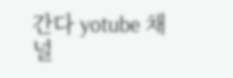간다 yotube 채널